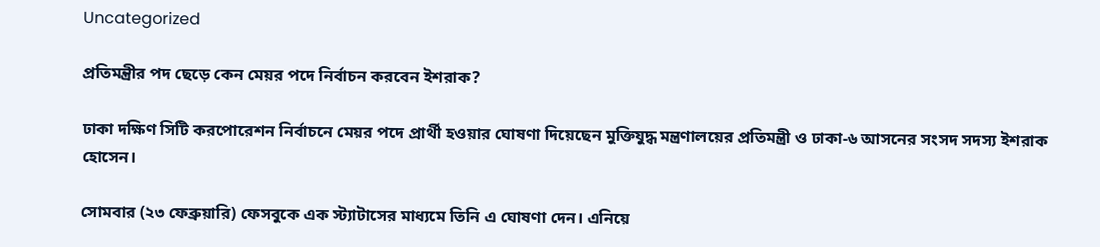Uncategorized

প্রতিমন্ত্রীর পদ ছেড়ে কেন মেয়র পদে নির্বাচন করবেন ইশরাক?

ঢাকা দক্ষিণ সিটি করপোরেশন নির্বাচনে মেয়র পদে প্রার্থী হওয়ার ঘোষণা দিয়েছেন মুক্তিযুদ্ধ মন্ত্রণালয়ের প্রতিমন্ত্রী ও ঢাকা-৬ আসনের সংসদ সদস্য ইশরাক হোসেন।

সোমবার (২৩ ফেব্রুয়ারি) ফেসবুকে এক স্ট্যাটাসের মাধ্যমে তিনি এ ঘোষণা দেন। এনিয়ে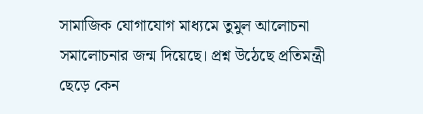সামাজিক যোগাযোগ মাধ্যমে তুমুল আলোচনা সমালোচনার জন্ম দিয়েছে। প্রশ্ন উঠেছে প্রতিমন্ত্রী ছেড়ে কেন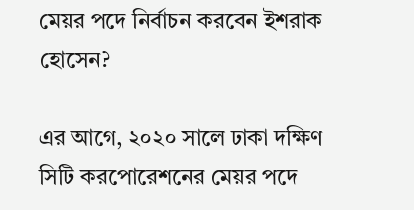মেয়র পদে নির্বাচন করবেন ইশরাক হোসেন?

এর আগে, ২০২০ সালে ঢাকা দক্ষিণ সিটি করপোরেশনের মেয়র পদে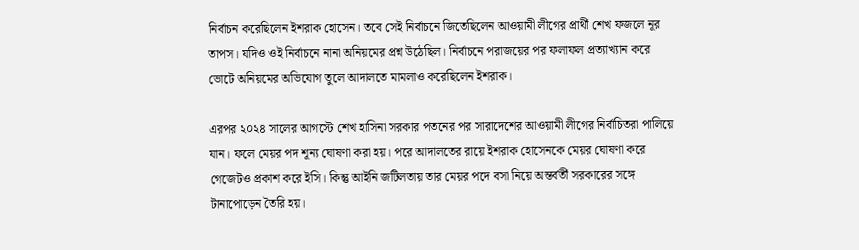নির্বাচন করেছিলেন ইশরাক হোসেন। তবে সেই নির্বাচনে জিতেছিলেন আওয়ামী লীগের প্রার্থী শেখ ফজলে নূর তাপস। যদিও ওই নির্বাচনে নানা অনিয়মের প্রশ্ন উঠেছিল। নির্বাচনে পরাজয়ের পর ফলাফল প্রত্যাখ্যান করে ভোটে অনিয়মের অভিযোগ তুলে আদালতে মামলাও করেছিলেন ইশরাক।

এরপর ২০২৪ সালের আগস্টে শেখ হাসিনা সরকার পতনের পর সারাদেশের আওয়ামী লীগের নির্বাচিতরা পালিয়ে যান। ফলে মেয়র পদ শূন্য ঘোষণা করা হয়। পরে আদালতের রায়ে ইশরাক হোসেনকে মেয়র ঘোষণা করে গেজেটও প্রকাশ করে ইসি। কিন্তু আইনি জটিলতায় তার মেয়র পদে বসা নিয়ে অন্তর্বর্তী সরকারের সঙ্গে টানাপোড়েন তৈরি হয়।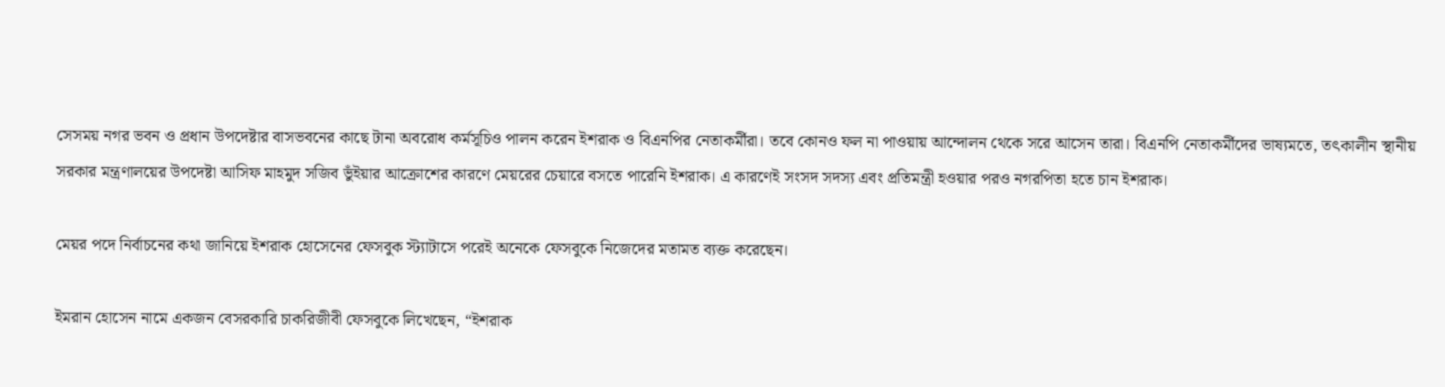সেসময় নগর ভবন ও প্রধান উপদেষ্টার বাসভবনের কাছে টানা অবরোধ কর্মসূচিও পালন করেন ইশরাক ও বিএনপির নেতাকর্মীরা। তবে কোনও ফল না পাওয়ায় আন্দোলন থেকে সরে আসেন তারা। বিএনপি নেতাকর্মীদের ভাষ্যমতে, তৎকালীন স্থানীয় সরকার মন্ত্রণালয়ের উপদেষ্টা আসিফ মাহমুদ সজিব ভুঁইয়ার আক্রোশের কারণে মেয়রের চেয়ারে বসতে পারেনি ইশরাক। এ কারণেই সংসদ সদস্য এবং প্রতিমন্ত্রী হওয়ার পরও নগরপিতা হতে চান ইশরাক।

মেয়র পদে নির্বাচনের কথা জানিয়ে ইশরাক হোসেনের ফেসবুক স্ট্যাটাসে পরেই অনেকে ফেসবুকে নিজেদের মতামত ব্যক্ত করেছেন।

ইমরান হোসেন নামে একজন বেসরকারি চাকরিজীবী ফেসবুকে লিখেছেন, “ইশরাক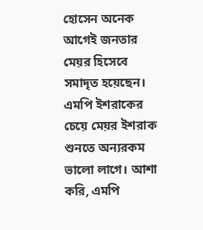হোসেন অনেক আগেই জনতার মেয়র হিসেবে সমাদৃত হয়েছেন। এমপি ইশরাকের চেয়ে মেয়র ইশরাক শুনতে অন্যরকম ভালো লাগে। আশা করি, এমপি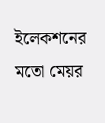ইলেকশনের মতো মেয়র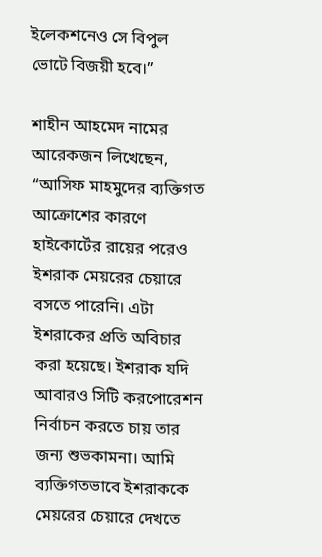ইলেকশনেও সে বিপুল ভোটে বিজয়ী হবে।”

শাহীন আহমেদ নামের আরেকজন লিখেছেন, “আসিফ মাহমুদের ব্যক্তিগত আক্রোশের কারণে হাইকোর্টের রায়ের পরেও ইশরাক মেয়রের চেয়ারে বসতে পারেনি। এটা ইশরাকের প্রতি অবিচার করা হয়েছে। ইশরাক যদি আবারও সিটি করপোরেশন নির্বাচন করতে চায় তার জন্য শুভকামনা। আমি ব্যক্তিগতভাবে ইশরাককে মেয়রের চেয়ারে দেখতে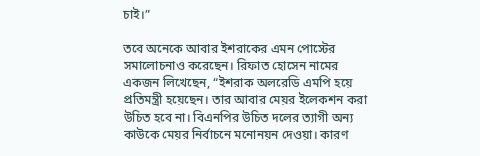চাই।”

তবে অনেকে আবার ইশরাকের এমন পোস্টের সমালোচনাও করেছেন। রিফাত হোসেন নামের একজন লিখেছেন, “ইশরাক অলরেডি এমপি হয়ে প্রতিমন্ত্রী হয়েছেন। তার আবার মেয়র ইলেকশন করা উচিত হবে না। বিএনপির উচিত দলের ত্যাগী অন্য কাউকে মেয়র নির্বাচনে মনোনয়ন দেওয়া। কারণ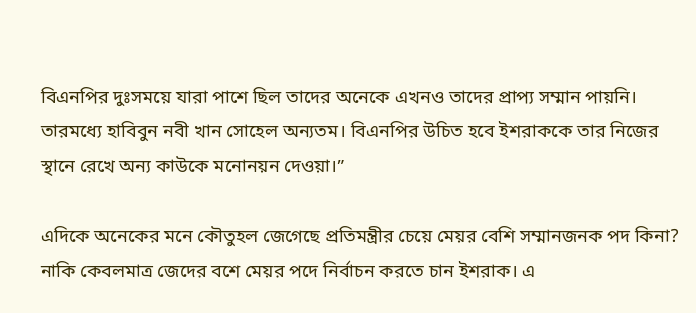বিএনপির দুঃসময়ে যারা পাশে ছিল তাদের অনেকে এখনও তাদের প্রাপ্য সম্মান পায়নি। তারমধ্যে হাবিবুন নবী খান সোহেল অন্যতম। বিএনপির উচিত হবে ইশরাককে তার নিজের স্থানে রেখে অন্য কাউকে মনোনয়ন দেওয়া।”

এদিকে অনেকের মনে কৌতুহল জেগেছে প্রতিমন্ত্রীর চেয়ে মেয়র বেশি সম্মানজনক পদ কিনা? নাকি কেবলমাত্র জেদের বশে মেয়র পদে নির্বাচন করতে চান ইশরাক। এ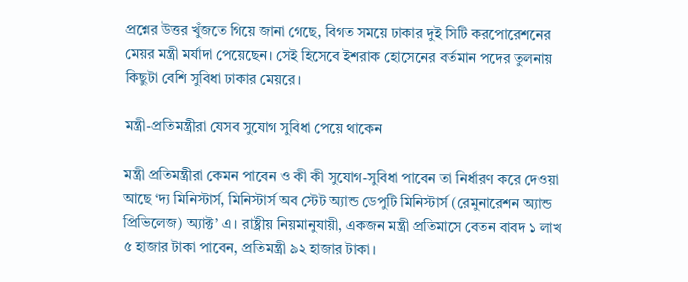প্রশ্নের উত্তর খুঁজতে গিয়ে জানা গেছে, বিগত সময়ে ঢাকার দুই সিটি করপোরেশনের মেয়র মন্ত্রী মর্যাদা পেয়েছেন। সেই হিসেবে ইশরাক হোসেনের বর্তমান পদের তুলনায় কিছুটা বেশি সুবিধা ঢাকার মেয়রে।

মন্ত্রী-প্রতিমন্ত্রীরা যেসব সুযোগ সুবিধা পেয়ে থাকেন

মন্ত্রী প্রতিমন্ত্রীরা কেমন পাবেন ও কী কী সুযোগ-সুবিধা পাবেন তা নির্ধারণ করে দেওয়া আছে ‘দ্য মিনিস্টার্স, মিনিস্টার্স অব স্টেট অ্যান্ড ডেপুটি মিনিস্টার্স (রেমুনারেশন অ্যান্ড প্রিভিলেজ) অ্যাক্ট’ এ। রাষ্ট্রীয় নিয়মানুযায়ী, একজন মন্ত্রী প্রতিমাসে বেতন বাবদ ১ লাখ ৫ হাজার টাকা পাবেন, প্রতিমন্ত্রী ৯২ হাজার টাকা।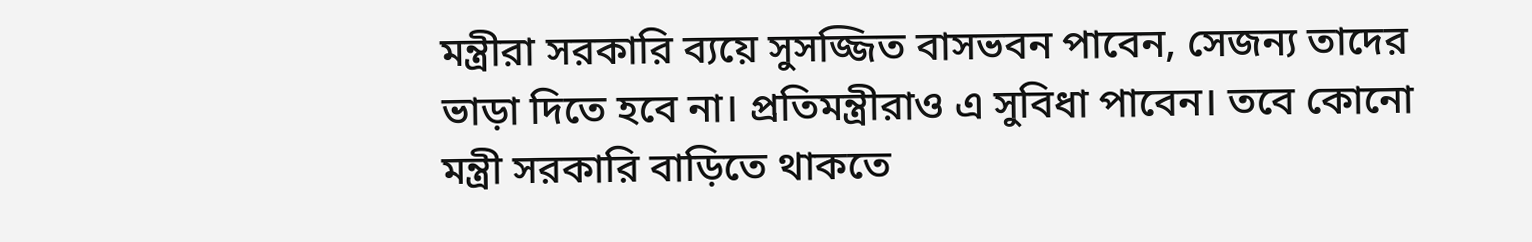মন্ত্রীরা সরকারি ব্যয়ে সুসজ্জিত বাসভবন পাবেন, সেজন্য তাদের ভাড়া দিতে হবে না। প্রতিমন্ত্রীরাও এ সুবিধা পাবেন। তবে কোনো মন্ত্রী সরকারি বাড়িতে থাকতে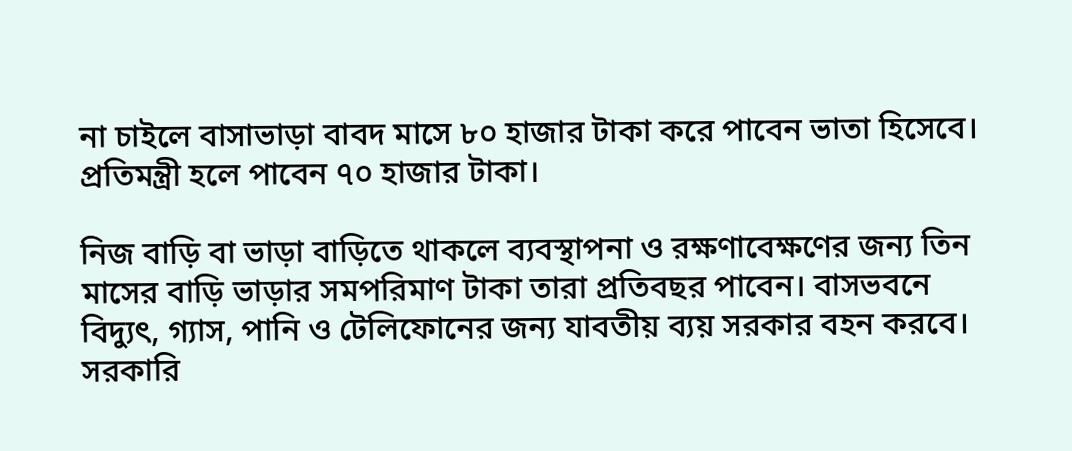না চাইলে বাসাভাড়া বাবদ মাসে ৮০ হাজার টাকা করে পাবেন ভাতা হিসেবে। প্রতিমন্ত্রী হলে পাবেন ৭০ হাজার টাকা।

নিজ বাড়ি বা ভাড়া বাড়িতে থাকলে ব্যবস্থাপনা ও রক্ষণাবেক্ষণের জন্য তিন মাসের বাড়ি ভাড়ার সমপরিমাণ টাকা তারা প্রতিবছর পাবেন। বাসভবনে বিদ্যুৎ, গ্যাস, পানি ও টেলিফোনের জন্য যাবতীয় ব্যয় সরকার বহন করবে। সরকারি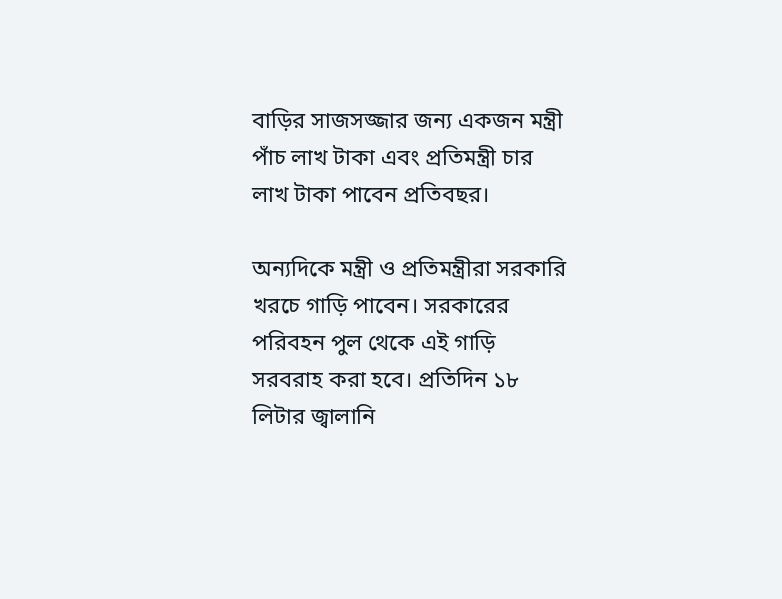বাড়ির সাজসজ্জার জন্য একজন মন্ত্রী পাঁচ লাখ টাকা এবং প্রতিমন্ত্রী চার লাখ টাকা পাবেন প্রতিবছর।

অন্যদিকে মন্ত্রী ও প্রতিমন্ত্রীরা সরকারি খরচে গাড়ি পাবেন। সরকারের পরিবহন পুল থেকে এই গাড়ি সরবরাহ করা হবে। প্রতিদিন ১৮ লিটার জ্বালানি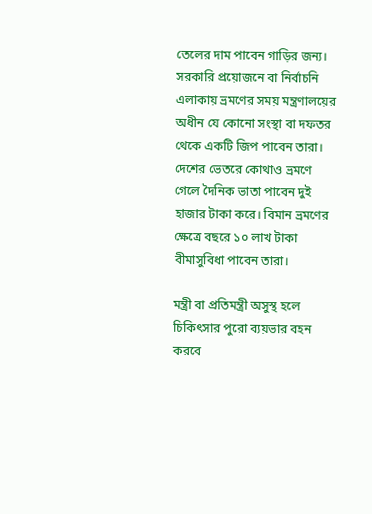তেলের দাম পাবেন গাড়ির জন্য। সরকারি প্রয়োজনে বা নির্বাচনি এলাকায় ভ্রমণের সময় মন্ত্রণালয়ের অধীন যে কোনো সংস্থা বা দফতর থেকে একটি জিপ পাবেন তারা। দেশের ভেতরে কোথাও ভ্রমণে গেলে দৈনিক ভাতা পাবেন দুই হাজার টাকা করে। বিমান ভ্রমণের ক্ষেত্রে বছরে ১০ লাখ টাকা বীমাসুবিধা পাবেন তারা।

মন্ত্রী বা প্রতিমন্ত্রী অসুস্থ হলে চিকিৎসার পুরো ব্যয়ভার বহন করবে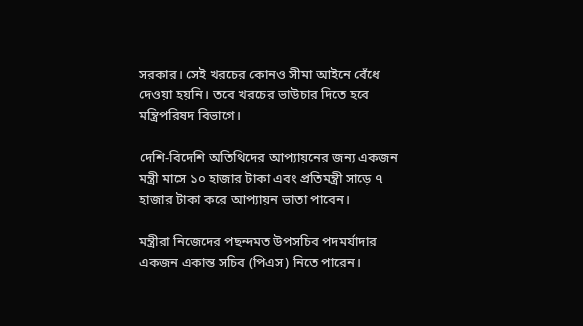সরকার। সেই খরচের কোনও সীমা আইনে বেঁধে দেওয়া হয়নি। তবে খরচের ভাউচার দিতে হবে মন্ত্রিপরিষদ বিভাগে।

দেশি-বিদেশি অতিথিদের আপ্যায়নের জন্য একজন মন্ত্রী মাসে ১০ হাজার টাকা এবং প্রতিমন্ত্রী সাড়ে ৭ হাজার টাকা করে আপ্যায়ন ভাতা পাবেন।

মন্ত্রীরা নিজেদের পছন্দমত উপসচিব পদমর্যাদার একজন একান্ত সচিব (পিএস) নিতে পারেন।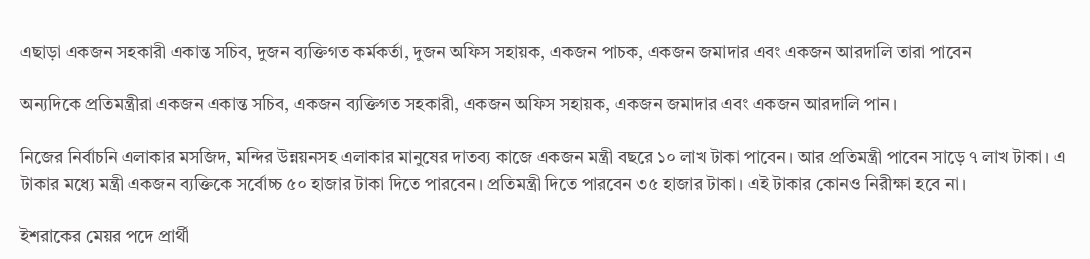এছাড়া একজন সহকারী একান্ত সচিব, দুজন ব্যক্তিগত কর্মকর্তা, দুজন অফিস সহায়ক, একজন পাচক, একজন জমাদার এবং একজন আরদালি তারা পাবেন

অন্যদিকে প্রতিমন্ত্রীরা একজন একান্ত সচিব, একজন ব্যক্তিগত সহকারী, একজন অফিস সহায়ক, একজন জমাদার এবং একজন আরদালি পান।

নিজের নির্বাচনি এলাকার মসজিদ, মন্দির উন্নয়নসহ এলাকার মানুষের দাতব্য কাজে একজন মন্ত্রী বছরে ১০ লাখ টাকা পাবেন। আর প্রতিমন্ত্রী পাবেন সাড়ে ৭ লাখ টাকা। এ টাকার মধ্যে মন্ত্রী একজন ব্যক্তিকে সর্বোচ্চ ৫০ হাজার টাকা দিতে পারবেন। প্রতিমন্ত্রী দিতে পারবেন ৩৫ হাজার টাকা। এই টাকার কোনও নিরীক্ষা হবে না।

ইশরাকের মেয়র পদে প্রার্থী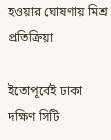হওয়ার ঘোষণায় মিশ্র প্রতিক্রিয়া

ইতোপূর্বেই ঢাকা দক্ষিণ সিটি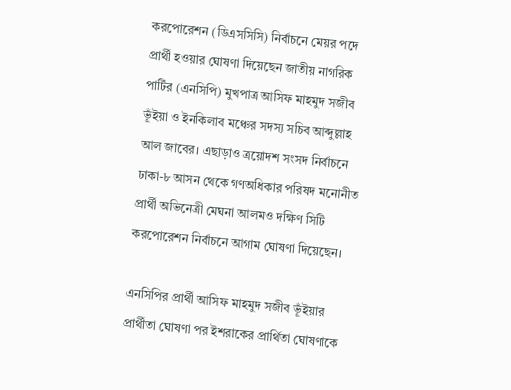করপোরেশন (ডিএসসিসি) নির্বাচনে মেয়র পদে প্রার্থী হওয়ার ঘোষণা দিয়েছেন জাতীয় নাগরিক পার্টির (এনসিপি) মুখপাত্র আসিফ মাহমুদ সজীব ভূঁইয়া ও ইনকিলাব মঞ্চের সদস্য সচিব আব্দুল্লাহ আল জাবের। এছাড়াও ত্রয়োদশ সংসদ নির্বাচনে ঢাকা-৮ আসন থেকে গণঅধিকার পরিষদ মনোনীত প্রার্থী অভিনেত্রী মেঘনা আলমও দক্ষিণ সিটি করপোরেশন নির্বাচনে আগাম ঘোষণা দিয়েছেন।

এনসিপির প্রার্থী আসিফ মাহমুদ সজীব ভূঁইয়ার প্রার্থীতা ঘোষণা পর ইশরাকের প্রার্থিতা ঘোষণাকে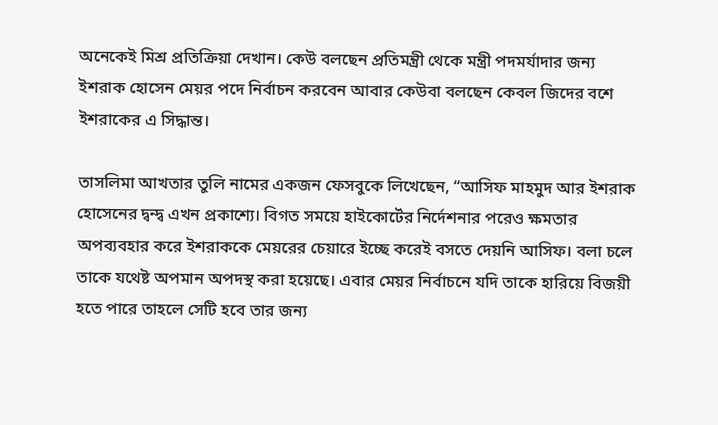অনেকেই মিশ্র প্রতিক্রিয়া দেখান। কেউ বলছেন প্রতিমন্ত্রী থেকে মন্ত্রী পদমর্যাদার জন্য ইশরাক হোসেন মেয়র পদে নির্বাচন করবেন আবার কেউবা বলছেন কেবল জিদের বশে ইশরাকের এ সিদ্ধান্ত।

তাসলিমা আখতার তুলি নামের একজন ফেসবুকে লিখেছেন, “আসিফ মাহমুদ আর ইশরাক হোসেনের দ্বন্দ্ব এখন প্রকাশ্যে। বিগত সময়ে হাইকোর্টের নির্দেশনার পরেও ক্ষমতার অপব্যবহার করে ইশরাককে মেয়রের চেয়ারে ইচ্ছে করেই বসতে দেয়নি আসিফ। বলা চলে তাকে যথেষ্ট অপমান অপদস্থ করা হয়েছে। এবার মেয়র নির্বাচনে যদি তাকে হারিয়ে বিজয়ী হতে পারে তাহলে সেটি হবে তার জন্য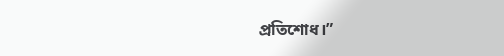প্রতিশোধ।”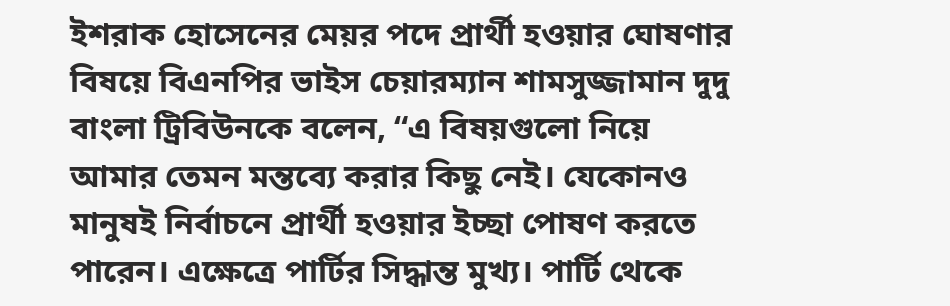ইশরাক হোসেনের মেয়র পদে প্রার্থী হওয়ার ঘোষণার বিষয়ে বিএনপির ভাইস চেয়ারম্যান শামসুজ্জামান দুদু বাংলা ট্রিবিউনকে বলেন, “এ বিষয়গুলো নিয়ে আমার তেমন মন্তব্যে করার কিছু নেই। যেকোনও মানুষই নির্বাচনে প্রার্থী হওয়ার ইচ্ছা পোষণ করতে পারেন। এক্ষেত্রে পার্টির সিদ্ধান্ত মুখ্য। পার্টি থেকে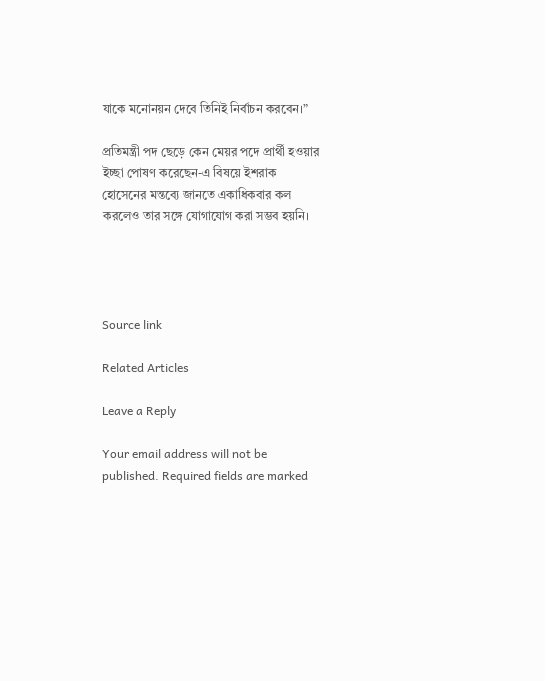যাকে মনোনয়ন দেবে তিনিই নির্বাচন করবেন।”

প্রতিমন্ত্রী পদ ছেড়ে কেন মেয়র পদে প্রার্থী হওয়ার ইচ্ছা পোষণ করেছেন-এ বিষয়ে ইশরাক হোসেনের মন্তব্যে জানতে একাধিকবার কল করলেও তার সঙ্গে যোগাযোগ করা সম্ভব হয়নি।




Source link

Related Articles

Leave a Reply

Your email address will not be published. Required fields are marked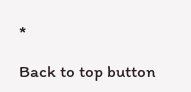*

Back to top button